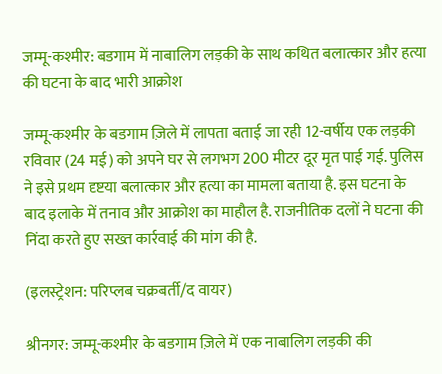जम्मू-कश्मीर: बडगाम में नाबालिग लड़की के साथ कथित बलात्कार और हत्या की घटना के बाद भारी आक्रोश

जम्मू-कश्मीर के बडगाम ज़िले में लापता बताई जा रही 12-वर्षीय एक लड़की रविवार (24 मई) को अपने घर से लगभग 200 मीटर दूर मृत पाई गई. पुलिस ने इसे प्रथम दृष्टया बलात्कार और हत्या का मामला बताया है. इस घटना के बाद इलाके में तनाव और आक्रोश का माहौल है. राजनीतिक दलों ने घटना की निंदा करते हुए सख्त कार्रवाई की मांग की है.

(इलस्ट्रेशन: परिप्लब चक्रबर्ती/द वायर)

श्रीनगर: जम्मू-कश्मीर के बडगाम ज़िले में एक नाबालिग लड़की की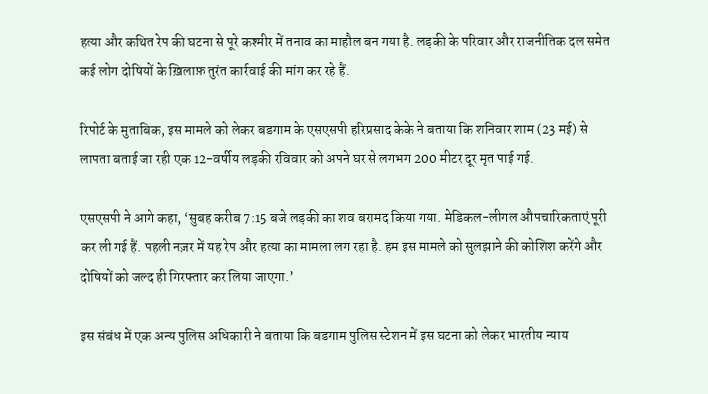हत्या और कथित रेप की घटना से पूरे कश्मीर में तनाव का माहौल बन गया है. लड़की के परिवार और राजनीतिक दल समेत कई लोग दोषियों के ख़िलाफ़ तुरंत कार्रवाई की मांग कर रहे हैं.

रिपोर्ट के मुताबिक, इस मामले को लेकर बडगाम के एसएसपी हरिप्रसाद केके ने बताया कि शनिवार शाम (23 मई) से लापता बताई जा रही एक 12-वर्षीय लड़की रविवार को अपने घर से लगभग 200 मीटर दूर मृत पाई गई.

एसएसपी ने आगे कहा, ‘सुबह करीब 7:15 बजे लड़की का शव बरामद किया गया. मेडिकल-लीगल औपचारिकताएं पूरी कर ली गई हैं. पहली नज़र में यह रेप और हत्या का मामला लग रहा है. हम इस मामले को सुलझाने की कोशिश करेंगे और दोषियों को जल्द ही गिरफ्तार कर लिया जाएगा.’

इस संबंध में एक अन्य पुलिस अधिकारी ने बताया कि बडगाम पुलिस स्टेशन में इस घटना को लेकर भारतीय न्याय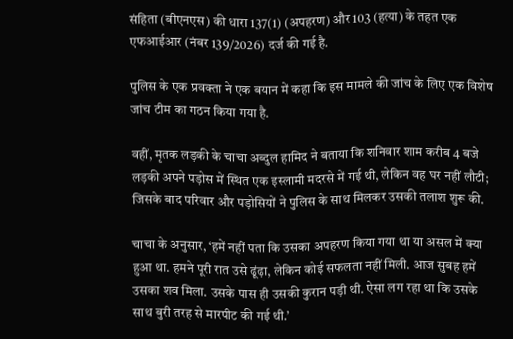संहिता (बीएनएस) की धारा 137(1) (अपहरण) और 103 (हत्या) के तहत एक एफआईआर (नंबर 139/2026) दर्ज की गई है.

पुलिस के एक प्रवक्ता ने एक बयान में कहा कि इस मामले की जांच के लिए एक विशेष जांच टीम का गठन किया गया है.

वहीं, मृतक लड़की के चाचा अब्दुल हामिद ने बताया कि शनिवार शाम करीब 4 बजे लड़की अपने पड़ोस में स्थित एक इस्लामी मदरसे में गई थी, लेकिन वह घर नहीं लौटी; जिसके बाद परिवार और पड़ोसियों ने पुलिस के साथ मिलकर उसकी तलाश शुरू की.

चाचा के अनुसार, ‘हमें नहीं पता कि उसका अपहरण किया गया था या असल में क्या हुआ था. हमने पूरी रात उसे ढूंढ़ा, लेकिन कोई सफलता नहीं मिली. आज सुबह हमें उसका शव मिला. उसके पास ही उसकी कुरान पड़ी थी. ऐसा लग रहा था कि उसके साथ बुरी तरह से मारपीट की गई थी.’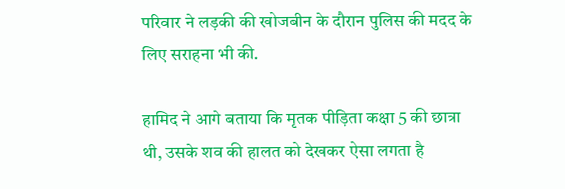परिवार ने लड़की की खोजबीन के दौरान पुलिस की मदद के लिए सराहना भी की.

हामिद ने आगे बताया कि मृतक पीड़िता कक्षा 5 की छात्रा थी, उसके शव की हालत को देखकर ऐसा लगता है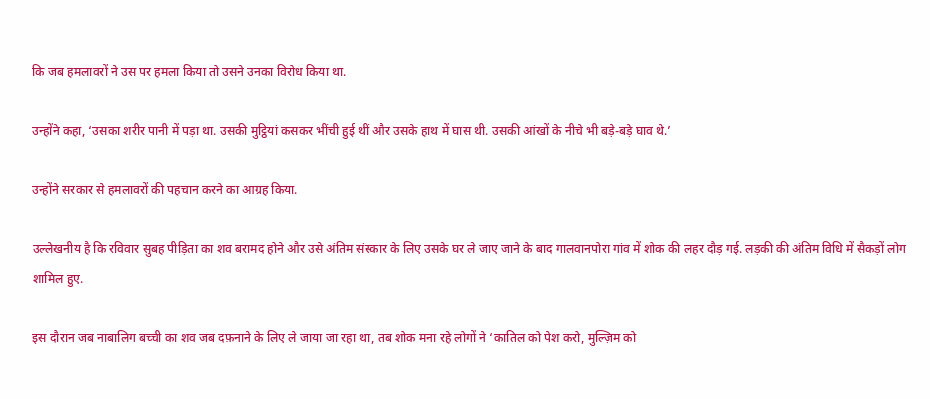कि जब हमलावरों ने उस पर हमला किया तो उसने उनका विरोध किया था.

उन्होंने कहा, ‘उसका शरीर पानी में पड़ा था. उसकी मुट्ठियां कसकर भींची हुई थीं और उसके हाथ में घास थी. उसकी आंखों के नीचे भी बड़े-बड़े घाव थे.’

उन्होंने सरकार से हमलावरों की पहचान करने का आग्रह किया.

उल्लेखनीय है कि रविवार सुबह पीड़िता का शव बरामद होने और उसे अंतिम संस्कार के लिए उसके घर ले जाए जाने के बाद गालवानपोरा गांव में शोक की लहर दौड़ गई. लड़की की अंतिम विधि में सैकड़ों लोग शामिल हुए.

इस दौरान जब नाबालिग बच्ची का शव जब दफ़नाने के लिए ले जाया जा रहा था, तब शोक मना रहे लोगों ने ‘कातिल को पेश करो, मुल्ज़िम को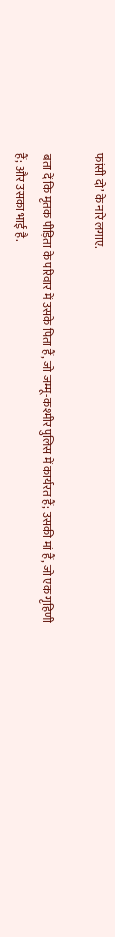फांसी दो’ के नारे लगाए.

बता दें कि मृतक पीड़िता के परिवार में उसके पिता हैं, जो जम्मू-कश्मीर पुलिस में कार्यरत हैं; उसकी मां हैं, जो एक गृहिणी हैं; और उसका भाई है.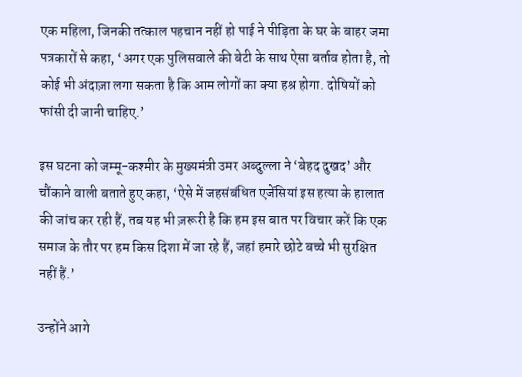एक महिला, जिनकी तत्काल पहचान नहीं हो पाई ने पीड़िता के घर के बाहर जमा पत्रकारों से कहा, ‘अगर एक पुलिसवाले की बेटी के साथ ऐसा बर्ताव होता है, तो कोई भी अंदाज़ा लगा सकता है कि आम लोगों का क्या हश्र होगा. दोषियों को फांसी दी जानी चाहिए.’

इस घटना को जम्मू-कश्मीर के मुख्यमंत्री उमर अब्दुल्ला ने ‘बेहद दुखद’ और चौंकाने वाली बताते हुए कहा, ‘ऐसे में जहसंबंधित एजेंसियां इस हत्या के हालात की जांच कर रही हैं, तब यह भी ज़रूरी है कि हम इस बात पर विचार करें कि एक समाज के तौर पर हम किस दिशा में जा रहे हैं, जहां हमारे छोटे बच्चे भी सुरक्षित नहीं हैं.’

उन्होंने आगे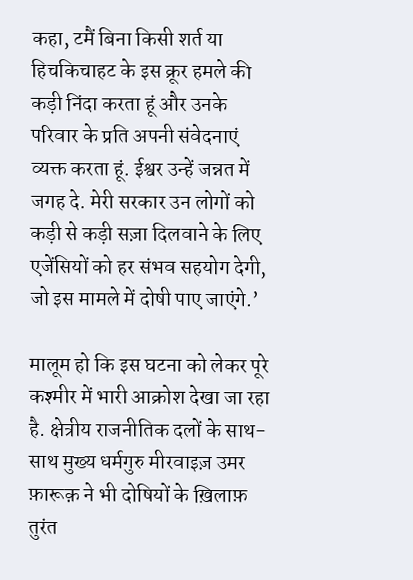कहा, टमैं बिना किसी शर्त या हिचकिचाहट के इस क्रूर हमले की कड़ी निंदा करता हूं और उनके परिवार के प्रति अपनी संवेदनाएं व्यक्त करता हूं. ईश्वर उन्हें जन्नत में जगह दे. मेरी सरकार उन लोगों को कड़ी से कड़ी सज़ा दिलवाने के लिए एजेंसियों को हर संभव सहयोग देगी, जो इस मामले में दोषी पाए जाएंगे.’

मालूम हो कि इस घटना को लेकर पूरे कश्मीर में भारी आक्रोश देखा जा रहा है. क्षेत्रीय राजनीतिक दलों के साथ-साथ मुख्य धर्मगुरु मीरवाइज़ उमर फ़ारूक़ ने भी दोषियों के ख़िलाफ़ तुरंत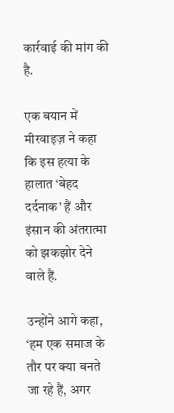कार्रवाई की मांग की है.

एक बयान में मीरवाइज़ ने कहा कि इस हत्या के हालात ‘बेहद दर्दनाक’ हैं और इंसान की अंतरात्मा को झकझोर देने वाले हैं.

उन्होंने आगे कहा, ‘हम एक समाज के तौर पर क्या बनते जा रहे हैं, अगर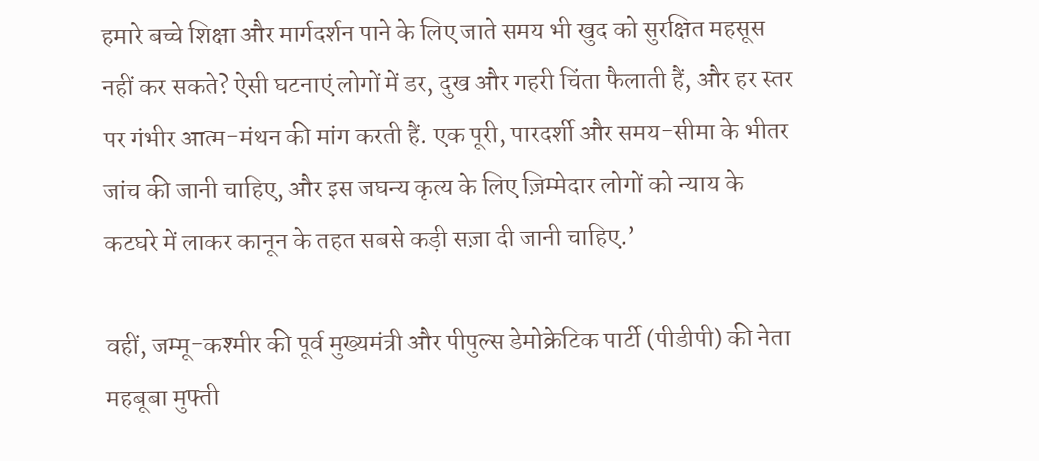हमारे बच्चे शिक्षा और मार्गदर्शन पाने के लिए जाते समय भी खुद को सुरक्षित महसूस नहीं कर सकते? ऐसी घटनाएं लोगों में डर, दुख और गहरी चिंता फैलाती हैं, और हर स्तर पर गंभीर आत्म-मंथन की मांग करती हैं. एक पूरी, पारदर्शी और समय-सीमा के भीतर जांच की जानी चाहिए, और इस जघन्य कृत्य के लिए ज़िम्मेदार लोगों को न्याय के कटघरे में लाकर कानून के तहत सबसे कड़ी सज़ा दी जानी चाहिए.’

वहीं, जम्मू-कश्मीर की पूर्व मुख्यमंत्री और पीपुल्स डेमोक्रेटिक पार्टी (पीडीपी) की नेता महबूबा मुफ्ती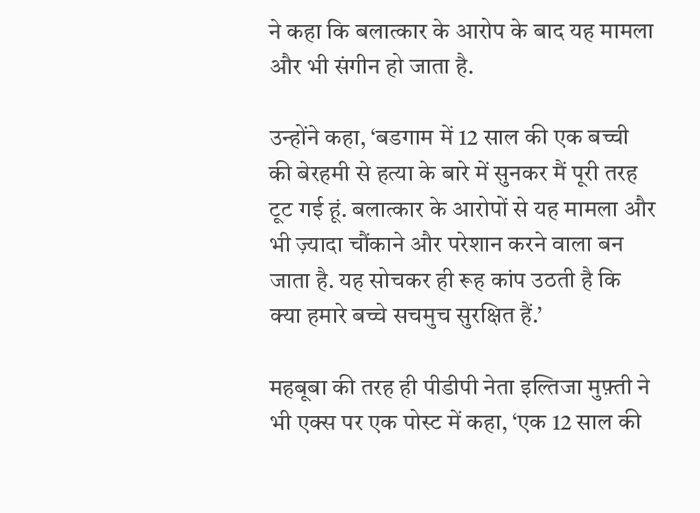ने कहा कि बलात्कार के आरोप के बाद यह मामला और भी संगीन हो जाता है.

उन्होंने कहा, ‘बडगाम में 12 साल की एक बच्ची की बेरहमी से हत्या के बारे में सुनकर मैं पूरी तरह टूट गई हूं. बलात्कार के आरोपों से यह मामला और भी ज़्यादा चौंकाने और परेशान करने वाला बन जाता है. यह सोचकर ही रूह कांप उठती है कि क्या हमारे बच्चे सचमुच सुरक्षित हैं.’

महबूबा की तरह ही पीडीपी नेता इल्तिजा मुफ़्ती ने भी एक्स पर एक पोस्ट में कहा, ‘एक 12 साल की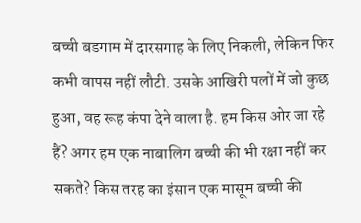बच्ची बडगाम में दारसगाह के लिए निकली, लेकिन फिर कभी वापस नहीं लौटी. उसके आखिरी पलों में जो कुछ हुआ, वह रूह कंपा देने वाला है. हम किस ओर जा रहे हैं? अगर हम एक नाबालिग बच्ची की भी रक्षा नहीं कर सकते? किस तरह का इंसान एक मासूम बच्ची की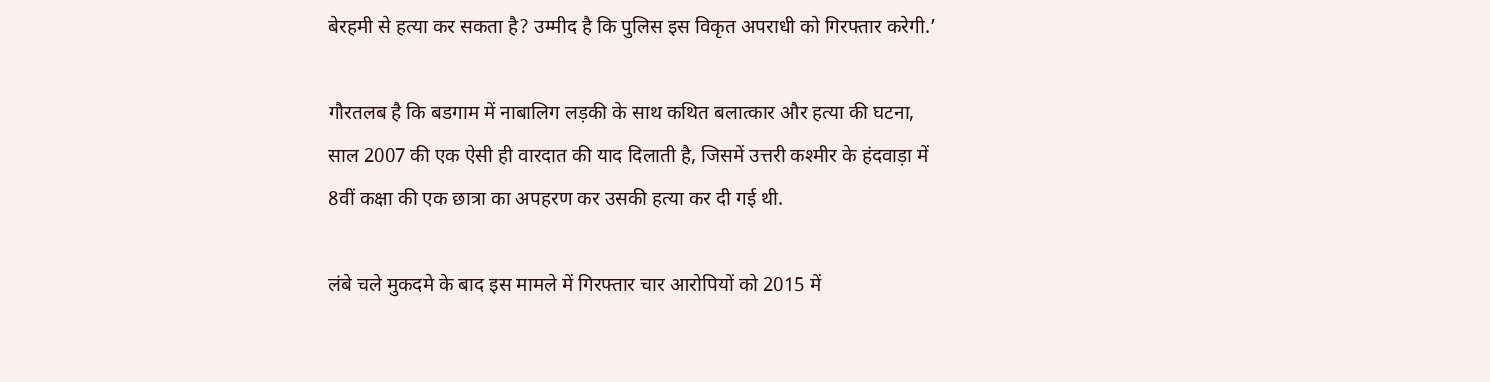बेरहमी से हत्या कर सकता है? उम्मीद है कि पुलिस इस विकृत अपराधी को गिरफ्तार करेगी.’

गौरतलब है कि बडगाम में नाबालिग लड़की के साथ कथित बलात्कार और हत्या की घटना, साल 2007 की एक ऐसी ही वारदात की याद दिलाती है, जिसमें उत्तरी कश्मीर के हंदवाड़ा में 8वीं कक्षा की एक छात्रा का अपहरण कर उसकी हत्या कर दी गई थी.

लंबे चले मुकदमे के बाद इस मामले में गिरफ्तार चार आरोपियों को 2015 में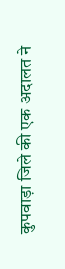कुपवाड़ा जिले की एक अदालत ने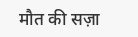मौत की सज़ा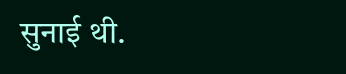सुनाई थी.